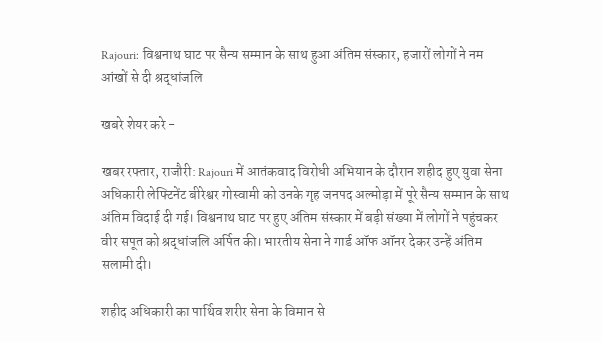Rajouri: विश्वनाथ घाट पर सैन्य सम्मान के साथ हुआ अंतिम संस्कार, हजारों लोगों ने नम आंखों से दी श्रद्धांजलि

खबरे शेयर करे -

खबर रफ्तार, राजौरी: Rajouri में आतंकवाद विरोधी अभियान के दौरान शहीद हुए युवा सेना अधिकारी लेफ्टिनेंट बीरेश्वर गोस्वामी को उनके गृह जनपद अल्मोड़ा में पूरे सैन्य सम्मान के साथ अंतिम विदाई दी गई। विश्वनाथ घाट पर हुए अंतिम संस्कार में बड़ी संख्या में लोगों ने पहुंचकर वीर सपूत को श्रद्धांजलि अर्पित की। भारतीय सेना ने गार्ड ऑफ ऑनर देकर उन्हें अंतिम सलामी दी।

शहीद अधिकारी का पार्थिव शरीर सेना के विमान से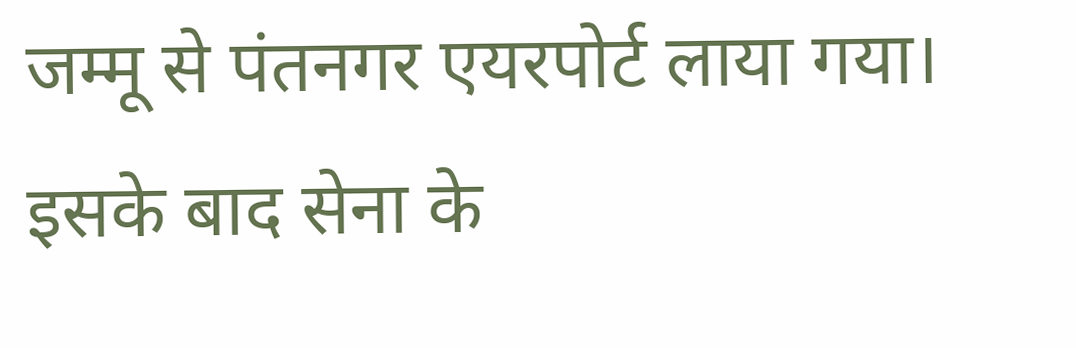जम्मू से पंतनगर एयरपोर्ट लाया गया। इसके बाद सेना के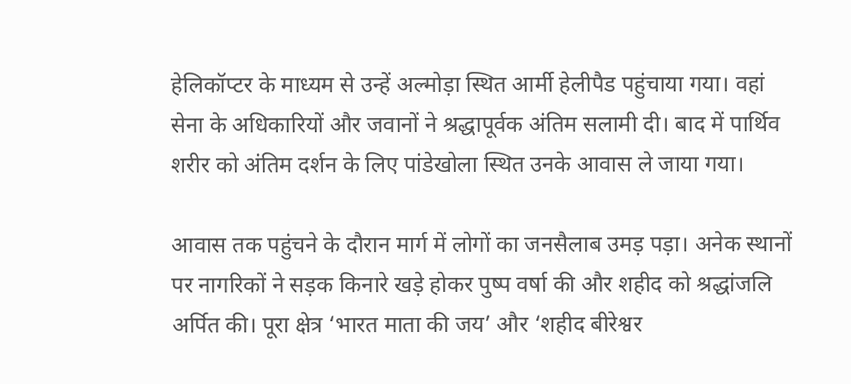हेलिकॉप्टर के माध्यम से उन्हें अल्मोड़ा स्थित आर्मी हेलीपैड पहुंचाया गया। वहां सेना के अधिकारियों और जवानों ने श्रद्धापूर्वक अंतिम सलामी दी। बाद में पार्थिव शरीर को अंतिम दर्शन के लिए पांडेखोला स्थित उनके आवास ले जाया गया।

आवास तक पहुंचने के दौरान मार्ग में लोगों का जनसैलाब उमड़ पड़ा। अनेक स्थानों पर नागरिकों ने सड़क किनारे खड़े होकर पुष्प वर्षा की और शहीद को श्रद्धांजलि अर्पित की। पूरा क्षेत्र ‘भारत माता की जय’ और ‘शहीद बीरेश्वर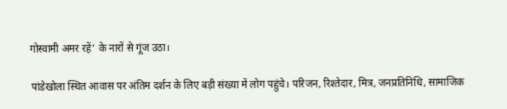गोस्वामी अमर रहें’ के नारों से गूंज उठा।

पांडेखोला स्थित आवास पर अंतिम दर्शन के लिए बड़ी संख्या में लोग पहुंचे। परिजन, रिश्तेदार, मित्र, जनप्रतिनिधि, सामाजिक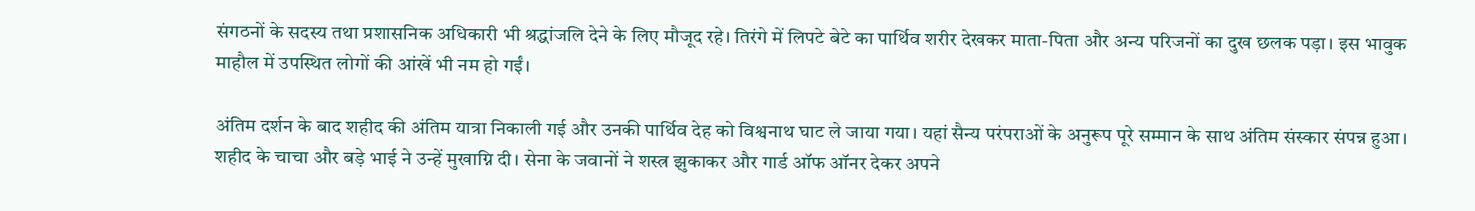संगठनों के सदस्य तथा प्रशासनिक अधिकारी भी श्रद्धांजलि देने के लिए मौजूद रहे। तिरंगे में लिपटे बेटे का पार्थिव शरीर देखकर माता-पिता और अन्य परिजनों का दुख छलक पड़ा। इस भावुक माहौल में उपस्थित लोगों की आंखें भी नम हो गईं।

अंतिम दर्शन के बाद शहीद की अंतिम यात्रा निकाली गई और उनकी पार्थिव देह को विश्वनाथ घाट ले जाया गया। यहां सैन्य परंपराओं के अनुरूप पूरे सम्मान के साथ अंतिम संस्कार संपन्न हुआ। शहीद के चाचा और बड़े भाई ने उन्हें मुखाग्नि दी। सेना के जवानों ने शस्त्र झुकाकर और गार्ड ऑफ ऑनर देकर अपने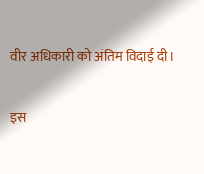वीर अधिकारी को अंतिम विदाई दी।

इस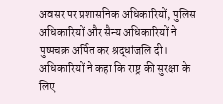अवसर पर प्रशासनिक अधिकारियों, पुलिस अधिकारियों और सैन्य अधिकारियों ने पुष्पचक्र अर्पित कर श्रद्धांजलि दी। अधिकारियों ने कहा कि राष्ट्र की सुरक्षा के लिए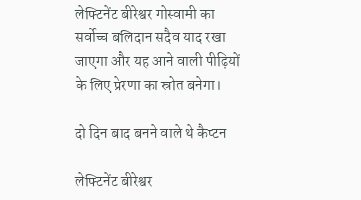लेफ्टिनेंट बीरेश्वर गोस्वामी का सर्वोच्च बलिदान सदैव याद रखा जाएगा और यह आने वाली पीढ़ियों के लिए प्रेरणा का स्रोत बनेगा।

दो दिन बाद बनने वाले थे कैप्टन

लेफ्टिनेंट बीरेश्वर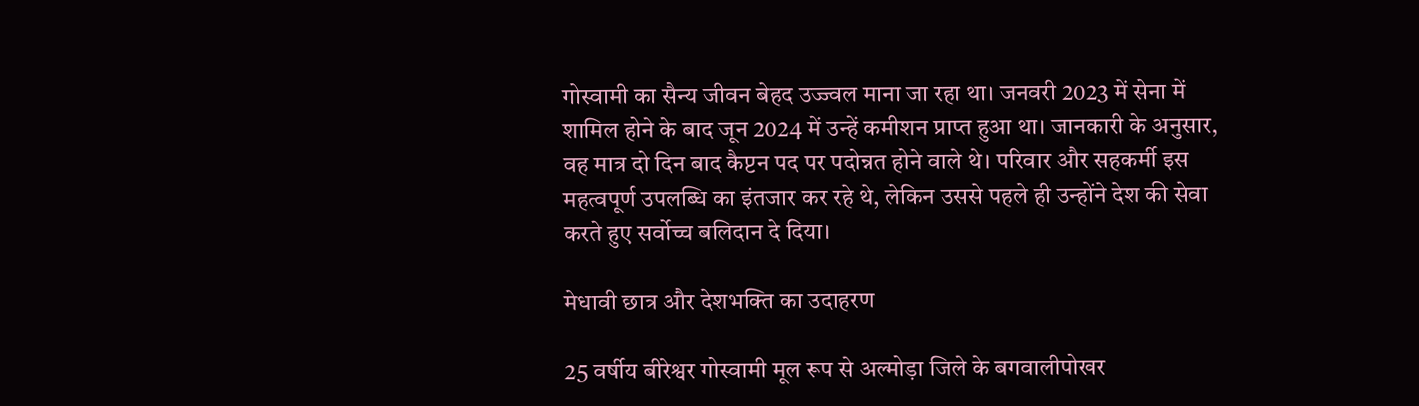गोस्वामी का सैन्य जीवन बेहद उज्ज्वल माना जा रहा था। जनवरी 2023 में सेना में शामिल होने के बाद जून 2024 में उन्हें कमीशन प्राप्त हुआ था। जानकारी के अनुसार, वह मात्र दो दिन बाद कैप्टन पद पर पदोन्नत होने वाले थे। परिवार और सहकर्मी इस महत्वपूर्ण उपलब्धि का इंतजार कर रहे थे, लेकिन उससे पहले ही उन्होंने देश की सेवा करते हुए सर्वोच्च बलिदान दे दिया।

मेधावी छात्र और देशभक्ति का उदाहरण

25 वर्षीय बीरेश्वर गोस्वामी मूल रूप से अल्मोड़ा जिले के बगवालीपोखर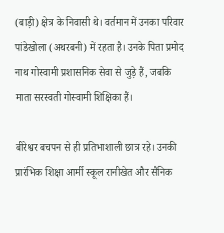(बाड़ी) क्षेत्र के निवासी थे। वर्तमान में उनका परिवार पांडेखोला (अथरबनी) में रहता है। उनके पिता प्रमोद नाथ गोस्वामी प्रशासनिक सेवा से जुड़े हैं, जबकि माता सरस्वती गोस्वामी शिक्षिका हैं।

बीरेश्वर बचपन से ही प्रतिभाशाली छात्र रहे। उनकी प्रारंभिक शिक्षा आर्मी स्कूल रानीखेत और सैनिक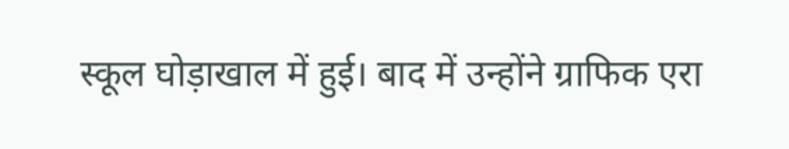स्कूल घोड़ाखाल में हुई। बाद में उन्होंने ग्राफिक एरा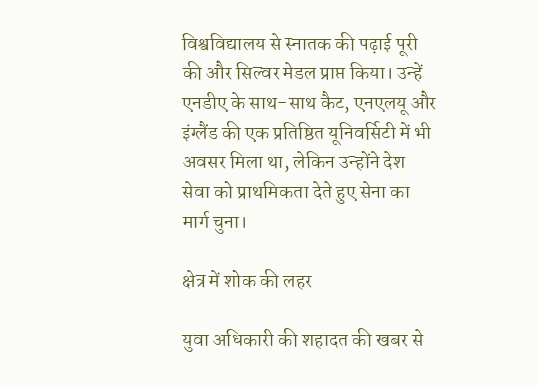विश्वविद्यालय से स्नातक की पढ़ाई पूरी की और सिल्वर मेडल प्राप्त किया। उन्हें एनडीए के साथ-साथ कैट, एनएलयू और इंग्लैंड की एक प्रतिष्ठित यूनिवर्सिटी में भी अवसर मिला था, लेकिन उन्होंने देश सेवा को प्राथमिकता देते हुए सेना का मार्ग चुना।

क्षेत्र में शोक की लहर

युवा अधिकारी की शहादत की खबर से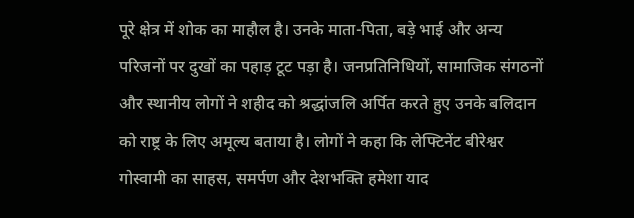पूरे क्षेत्र में शोक का माहौल है। उनके माता-पिता, बड़े भाई और अन्य परिजनों पर दुखों का पहाड़ टूट पड़ा है। जनप्रतिनिधियों, सामाजिक संगठनों और स्थानीय लोगों ने शहीद को श्रद्धांजलि अर्पित करते हुए उनके बलिदान को राष्ट्र के लिए अमूल्य बताया है। लोगों ने कहा कि लेफ्टिनेंट बीरेश्वर गोस्वामी का साहस, समर्पण और देशभक्ति हमेशा याद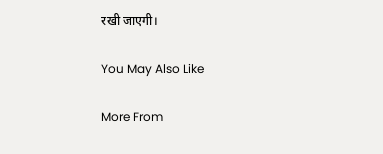रखी जाएगी।

You May Also Like

More From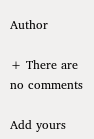Author

+ There are no comments

Add yours